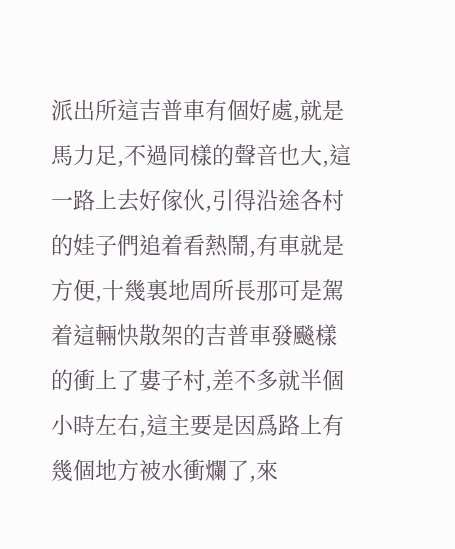派出所這吉普車有個好處,就是馬力足,不過同樣的聲音也大,這一路上去好傢伙,引得沿途各村的娃子們追着看熱鬧,有車就是方便,十幾裏地周所長那可是駕着這輛快散架的吉普車發飈樣的衝上了婁子村,差不多就半個小時左右,這主要是因爲路上有幾個地方被水衝爛了,來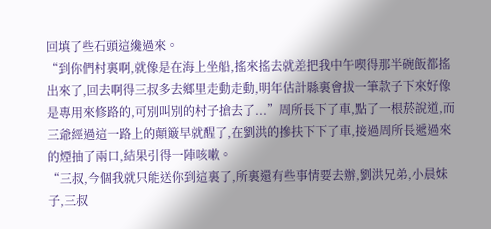回填了些石頭這纔過來。
“到你們村裏啊,就像是在海上坐船,搖來搖去就差把我中午喫得那半碗飯都搖出來了,回去啊得三叔多去鄉里走動走動,明年估計縣裏會拔一筆款子下來好像是專用來修路的,可別叫別的村子搶去了...”周所長下了車,點了一根菸說道,而三爺經過這一路上的顛簸早就醒了,在劉洪的摻扶下下了車,接過周所長遞過來的煙抽了兩口,結果引得一陣咳嗽。
“三叔,今個我就只能送你到這裏了,所裏還有些事情要去辦,劉洪兄弟,小晨妹子,三叔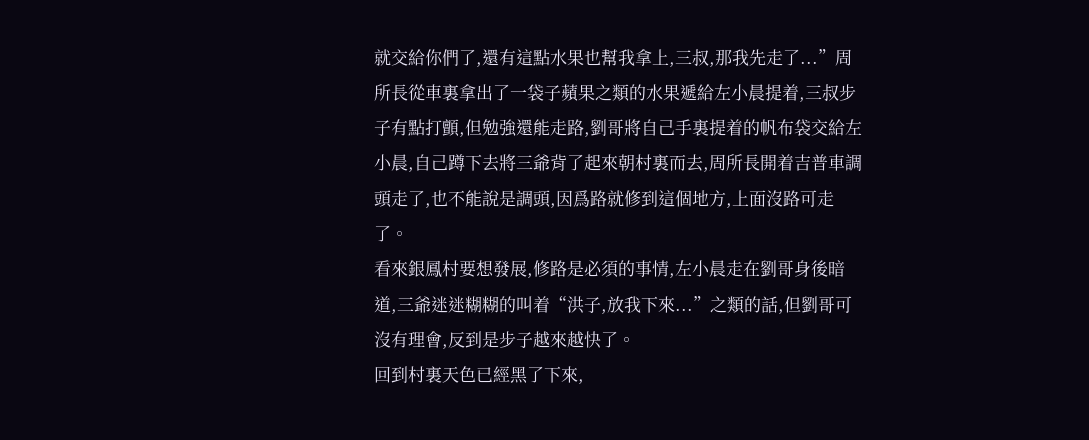就交給你們了,還有這點水果也幫我拿上,三叔,那我先走了...”周所長從車裏拿出了一袋子蘋果之類的水果遞給左小晨提着,三叔步子有點打顫,但勉強還能走路,劉哥將自己手裏提着的帆布袋交給左小晨,自己蹲下去將三爺背了起來朝村裏而去,周所長開着吉普車調頭走了,也不能說是調頭,因爲路就修到這個地方,上面沒路可走了。
看來銀鳳村要想發展,修路是必須的事情,左小晨走在劉哥身後暗道,三爺迷迷糊糊的叫着“洪子,放我下來...”之類的話,但劉哥可沒有理會,反到是步子越來越快了。
回到村裏天色已經黑了下來,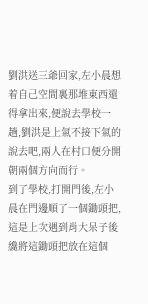劉洪送三爺回家,左小晨想着自己空間裏那堆東西還得拿出來,便說去學校一趟,劉洪是上氣不接下氣的說去吧,兩人在村口便分開朝兩個方向而行。
到了學校,打開門後,左小晨在門邊順了一個鋤頭把,這是上次遇到肖大呆子後纔將這鋤頭把放在這個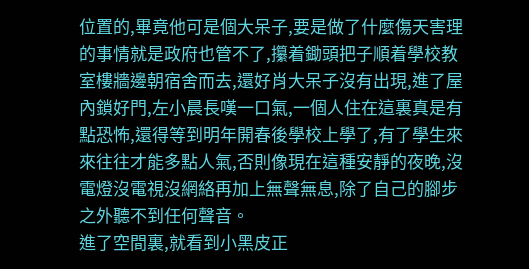位置的,畢竟他可是個大呆子,要是做了什麼傷天害理的事情就是政府也管不了,攥着鋤頭把子順着學校教室樓牆邊朝宿舍而去,還好肖大呆子沒有出現,進了屋內鎖好門,左小晨長嘆一口氣,一個人住在這裏真是有點恐怖,還得等到明年開春後學校上學了,有了學生來來往往才能多點人氣,否則像現在這種安靜的夜晚,沒電燈沒電視沒網絡再加上無聲無息,除了自己的腳步之外聽不到任何聲音。
進了空間裏,就看到小黑皮正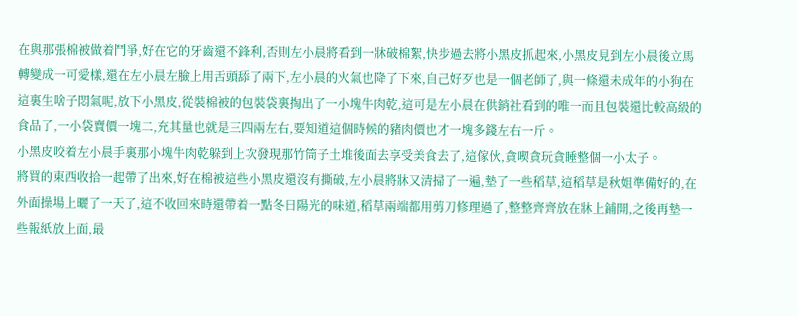在與那張棉被做着鬥爭,好在它的牙齒還不鋒利,否則左小晨將看到一牀破棉絮,快步過去將小黑皮抓起來,小黑皮見到左小晨後立馬轉變成一可愛樣,還在左小晨左臉上用舌頭舔了兩下,左小晨的火氣也降了下來,自己好歹也是一個老師了,與一條還未成年的小狗在這裏生啥子悶氣呢,放下小黑皮,從裝棉被的包裝袋裏掏出了一小塊牛肉乾,這可是左小晨在供銷社看到的唯一而且包裝還比較高級的食品了,一小袋賣價一塊二,充其量也就是三四兩左右,要知道這個時候的豬肉價也才一塊多錢左右一斤。
小黑皮咬着左小晨手裏那小塊牛肉乾躲到上次發現那竹筒子土堆後面去享受美食去了,這傢伙,貪喫貪玩貪睡整個一小太子。
將買的東西收拾一起帶了出來,好在棉被這些小黑皮還沒有撕破,左小晨將牀又清掃了一遍,墊了一些稻草,這稻草是秋姐準備好的,在外面操場上曬了一天了,這不收回來時還帶着一點冬日陽光的味道,稻草兩端都用剪刀修理過了,整整齊齊放在牀上鋪開,之後再墊一些報紙放上面,最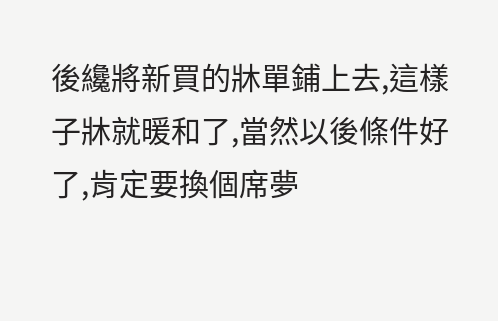後纔將新買的牀單鋪上去,這樣子牀就暖和了,當然以後條件好了,肯定要換個席夢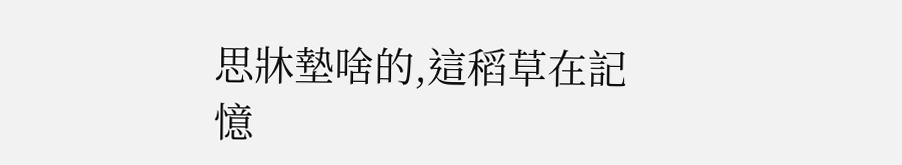思牀墊啥的,這稻草在記憶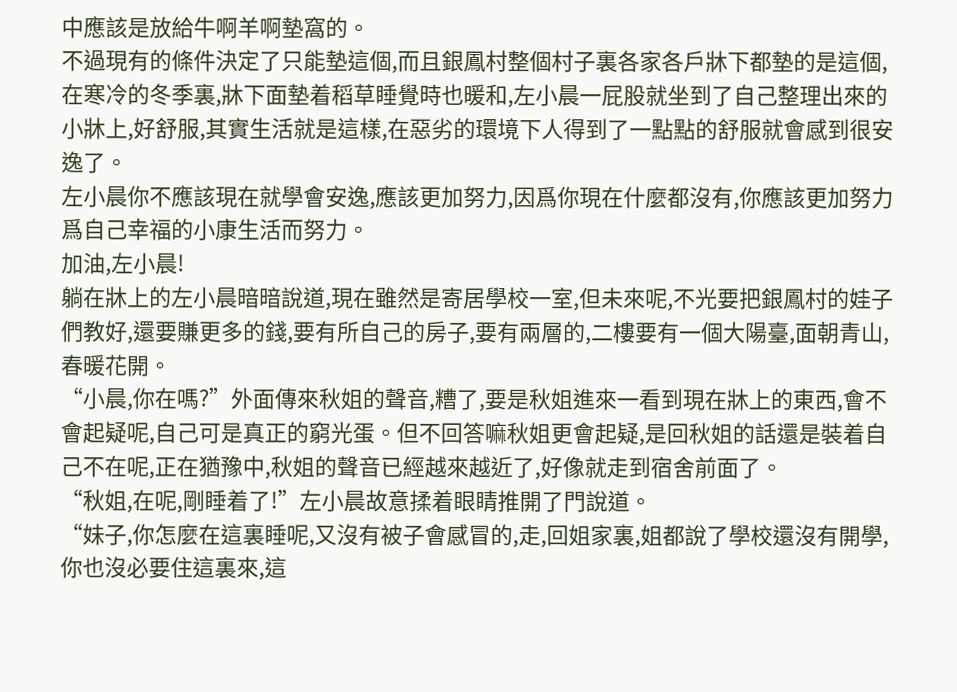中應該是放給牛啊羊啊墊窩的。
不過現有的條件決定了只能墊這個,而且銀鳳村整個村子裏各家各戶牀下都墊的是這個,在寒冷的冬季裏,牀下面墊着稻草睡覺時也暖和,左小晨一屁股就坐到了自己整理出來的小牀上,好舒服,其實生活就是這樣,在惡劣的環境下人得到了一點點的舒服就會感到很安逸了。
左小晨你不應該現在就學會安逸,應該更加努力,因爲你現在什麼都沒有,你應該更加努力爲自己幸福的小康生活而努力。
加油,左小晨!
躺在牀上的左小晨暗暗說道,現在雖然是寄居學校一室,但未來呢,不光要把銀鳳村的娃子們教好,還要賺更多的錢,要有所自己的房子,要有兩層的,二樓要有一個大陽臺,面朝青山,春暖花開。
“小晨,你在嗎?”外面傳來秋姐的聲音,糟了,要是秋姐進來一看到現在牀上的東西,會不會起疑呢,自己可是真正的窮光蛋。但不回答嘛秋姐更會起疑,是回秋姐的話還是裝着自己不在呢,正在猶豫中,秋姐的聲音已經越來越近了,好像就走到宿舍前面了。
“秋姐,在呢,剛睡着了!”左小晨故意揉着眼睛推開了門說道。
“妹子,你怎麼在這裏睡呢,又沒有被子會感冒的,走,回姐家裏,姐都說了學校還沒有開學,你也沒必要住這裏來,這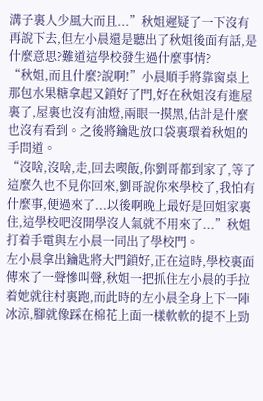溝子裏人少風大而且...”秋姐遲疑了一下沒有再說下去,但左小晨還是聽出了秋姐後面有話,是什麼意思?難道這學校發生過什麼事情?
“秋姐,而且什麼?說啊!”小晨順手將靠窗桌上那包水果糖拿起又鎖好了門,好在秋姐沒有進屋裏了,屋裏也沒有油燈,兩眼一摸黑,估計是什麼也沒有看到。之後將鑰匙放口袋裏環着秋姐的手問道。
“沒啥,沒啥,走,回去喫飯,你劉哥都到家了,等了這麼久也不見你回來,劉哥說你來學校了,我怕有什麼事,便過來了...以後啊晚上最好是回姐家裏住,這學校吧沒開學沒人氣就不用來了...”秋姐打着手電與左小晨一同出了學校門。
左小晨拿出鑰匙將大門鎖好,正在這時,學校裏面傳來了一聲慘叫聲,秋姐一把抓住左小晨的手拉着她就往村裏跑,而此時的左小晨全身上下一陣冰涼,腳就像踩在棉花上面一樣軟軟的提不上勁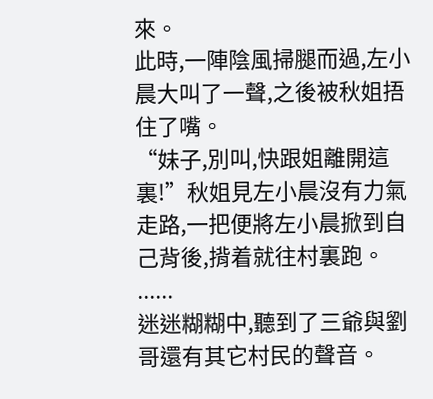來。
此時,一陣陰風掃腿而過,左小晨大叫了一聲,之後被秋姐捂住了嘴。
“妹子,別叫,快跟姐離開這裏!”秋姐見左小晨沒有力氣走路,一把便將左小晨掀到自己背後,揹着就往村裏跑。
......
迷迷糊糊中,聽到了三爺與劉哥還有其它村民的聲音。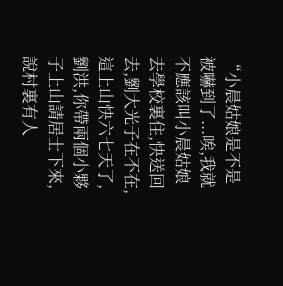“小晨姑娘是不是被嚇到了...唉,我就不應該叫小晨姑娘去學校裏住,快送回去,劉大光子在不在,這上山快六七天了,劉洪,你帶兩個小夥子上山請居士下來,說村裏有人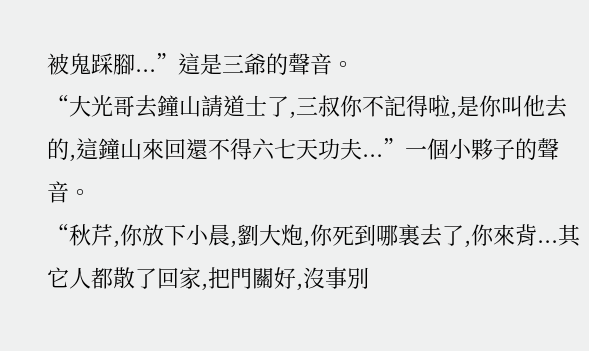被鬼踩腳...”這是三爺的聲音。
“大光哥去鐘山請道士了,三叔你不記得啦,是你叫他去的,這鐘山來回還不得六七天功夫...”一個小夥子的聲音。
“秋芹,你放下小晨,劉大炮,你死到哪裏去了,你來背...其它人都散了回家,把門關好,沒事別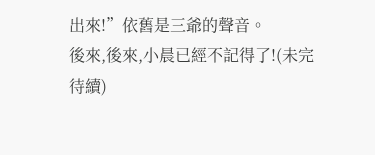出來!”依舊是三爺的聲音。
後來,後來,小晨已經不記得了!(未完待續)